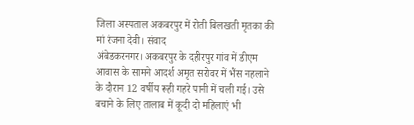जिला अस्पताल अकबरपुर में रोती बिलखती मृतका की मां रंजना देवी। संवाद
अंबेडकरनगर। अकबरपुर के दहीरपुर गांव में डीएम आवास के सामने आदर्श अमृत सरोवर में भैंस नहलाने के दौरान 12 वर्षीय रूही गहरे पानी में चली गई। उसे बचाने के लिए तालाब में कूदी दो महिलाएं भी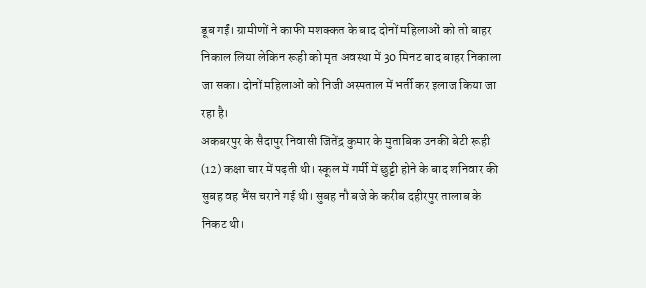डूब गईं। ग्रामीणों ने काफी मशक्कत के बाद दोनों महिलाओं को तो बाहर निकाल लिया लेकिन रूही को मृत अवस्था में 30 मिनट बाद बाहर निकाला जा सका। दोनों महिलाओं को निजी अस्पताल में भर्ती कर इलाज किया जा रहा है।
अकबरपुर के सैदापुर निवासी जितेंद्र कुमार के मुताबिक उनकी बेटी रूही (12) कक्षा चार में पढ़ती थी। स्कूल में गर्मी में छुट्टी होने के बाद शनिवार की सुबह वह भैंस चराने गई थी। सुबह नौ बजे के करीब दहीरपुर तालाब के निकट थी।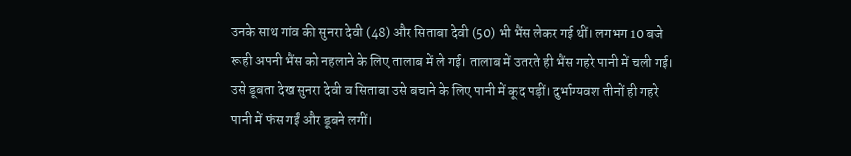उनके साथ गांव की सुनरा देवी (48) और सिताबा देवी (50) भी भैंस लेकर गई थीं। लगभग 10 बजे रूही अपनी भैंस को नहलाने के लिए तालाब में ले गई। तालाब में उतरते ही भैंस गहरे पानी में चली गई। उसे डूबता देख सुनरा देवी व सिताबा उसे बचाने के लिए पानी में कूद पड़ीं। दुर्भाग्यवश तीनों ही गहरे पानी में फंस गईं और डूबने लगीं।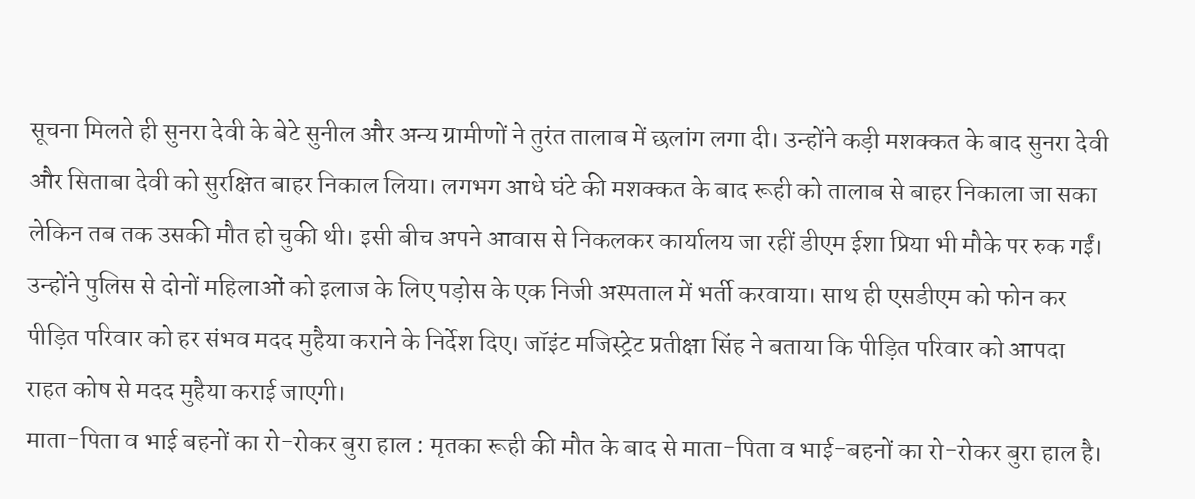सूचना मिलते ही सुनरा देवी के बेटे सुनील और अन्य ग्रामीणों ने तुरंत तालाब में छलांग लगा दी। उन्होंने कड़ी मशक्कत के बाद सुनरा देवी और सिताबा देवी को सुरक्षित बाहर निकाल लिया। लगभग आधे घंटे की मशक्कत के बाद रूही को तालाब से बाहर निकाला जा सका लेकिन तब तक उसकी मौत हो चुकी थी। इसी बीच अपने आवास से निकलकर कार्यालय जा रहीं डीएम ईशा प्रिया भी मौके पर रुक गईं। उन्होंने पुलिस से दोनों महिलाओं को इलाज के लिए पड़ोस के एक निजी अस्पताल में भर्ती करवाया। साथ ही एसडीएम को फोन कर पीड़ित परिवार को हर संभव मदद मुहैया कराने के निर्देश दिए। जॉइंट मजिस्ट्रेट प्रतीक्षा सिंह ने बताया कि पीड़ित परिवार को आपदा राहत कोष से मदद मुहैया कराई जाएगी।
माता-पिता व भाई बहनों का रो-रोकर बुरा हाल : मृतका रूही की मौत के बाद से माता-पिता व भाई-बहनों का रो-रोकर बुरा हाल है।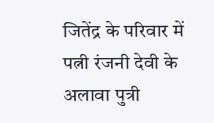जितेंद्र के परिवार में पत्नी रंजनी देवी के अलावा पुत्री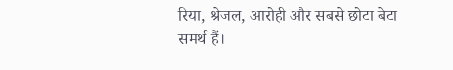रिया, श्रेजल, आरोही और सबसे छोटा बेटा समर्थ हैं।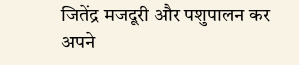जितेंद्र मजदूरी और पशुपालन कर अपने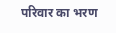परिवार का भरण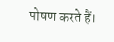पोषण करते हैं।